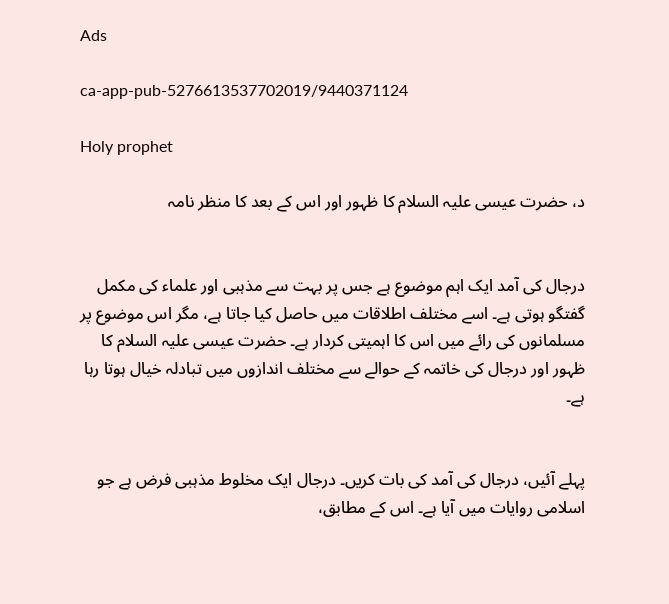Ads

ca-app-pub-5276613537702019/9440371124

Holy prophet

د، حضرت عیسی علیہ السلام کا ظہور اور اس کے بعد کا منظر نامہ


درجال کی آمد ایک اہم موضوع ہے جس پر بہت سے مذہبی اور علماء کی مکمل گفتگو ہوتی ہے۔ اسے مختلف اطلاقات میں حاصل کیا جاتا ہے، مگر اس موضوع پر مسلمانوں کی رائے میں اس کا اہمیتی کردار ہے۔ حضرت عیسی علیہ السلام کا ظہور اور درجال کی خاتمہ کے حوالے سے مختلف اندازوں میں تبادلہ خیال ہوتا رہا ہے۔


پہلے آئیں، درجال کی آمد کی بات کریں۔ درجال ایک مخلوط مذہبی فرض ہے جو اسلامی روایات میں آیا ہے۔ اس کے مطابق،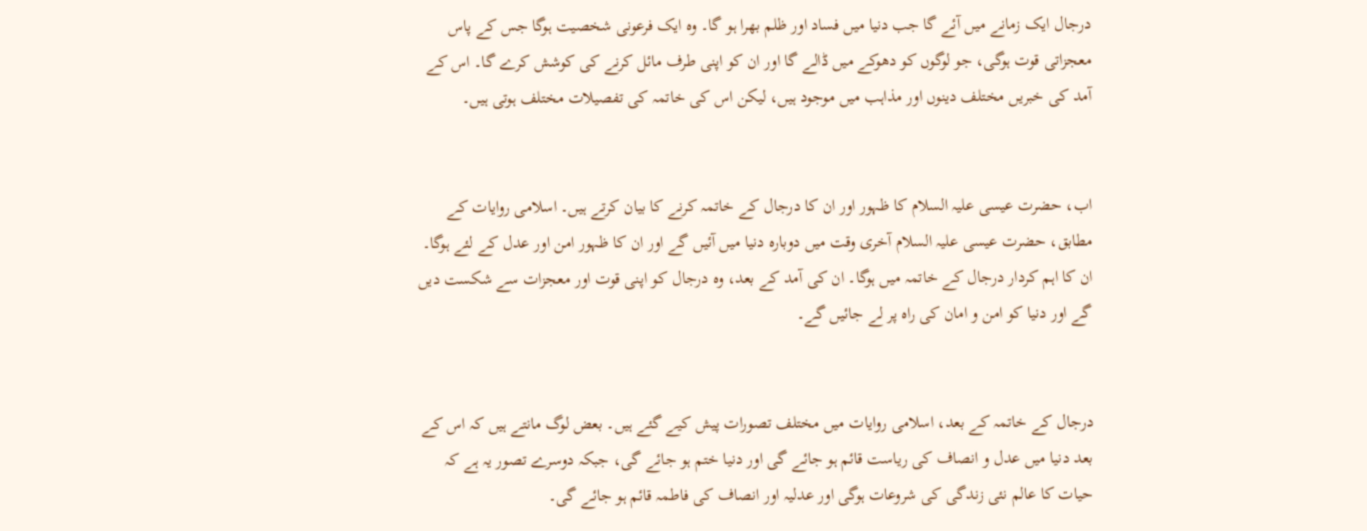درجال ایک زمانے میں آئے گا جب دنیا میں فساد اور ظلم بھرا ہو گا۔ وہ ایک فرعونی شخصیت ہوگا جس کے پاس معجزاتی قوت ہوگی، جو لوگوں کو دھوکے میں ڈالے گا اور ان کو اپنی طرف مائل کرنے کی کوشش کرے گا۔ اس کے آمد کی خبریں مختلف دینوں اور مذاہب میں موجود ہیں، لیکن اس کی خاتمہ کی تفصیلات مختلف ہوتی ہیں۔


اب، حضرت عیسی علیہ السلام کا ظہور اور ان کا درجال کے خاتمہ کرنے کا بیان کرتے ہیں۔ اسلامی روایات کے مطابق، حضرت عیسی علیہ السلام آخری وقت میں دوبارہ دنیا میں آئیں گے اور ان کا ظہور امن اور عدل کے لئے ہوگا۔ ان کا اہم کردار درجال کے خاتمہ میں ہوگا۔ ان کی آمد کے بعد، وہ درجال کو اپنی قوت اور معجزات سے شکست دیں گے اور دنیا کو امن و امان کی راہ پر لے جائیں گے۔


درجال کے خاتمہ کے بعد، اسلامی روایات میں مختلف تصورات پیش کیے گئے ہیں۔ بعض لوگ مانتے ہیں کہ اس کے بعد دنیا میں عدل و انصاف کی ریاست قائم ہو جائے گی اور دنیا ختم ہو جائے گی، جبکہ دوسرے تصور یہ ہے کہ حیات کا عالم نئی زندگی کی شروعات ہوگی اور عدلیہ اور انصاف کی فاطمہ قائم ہو جائے گی۔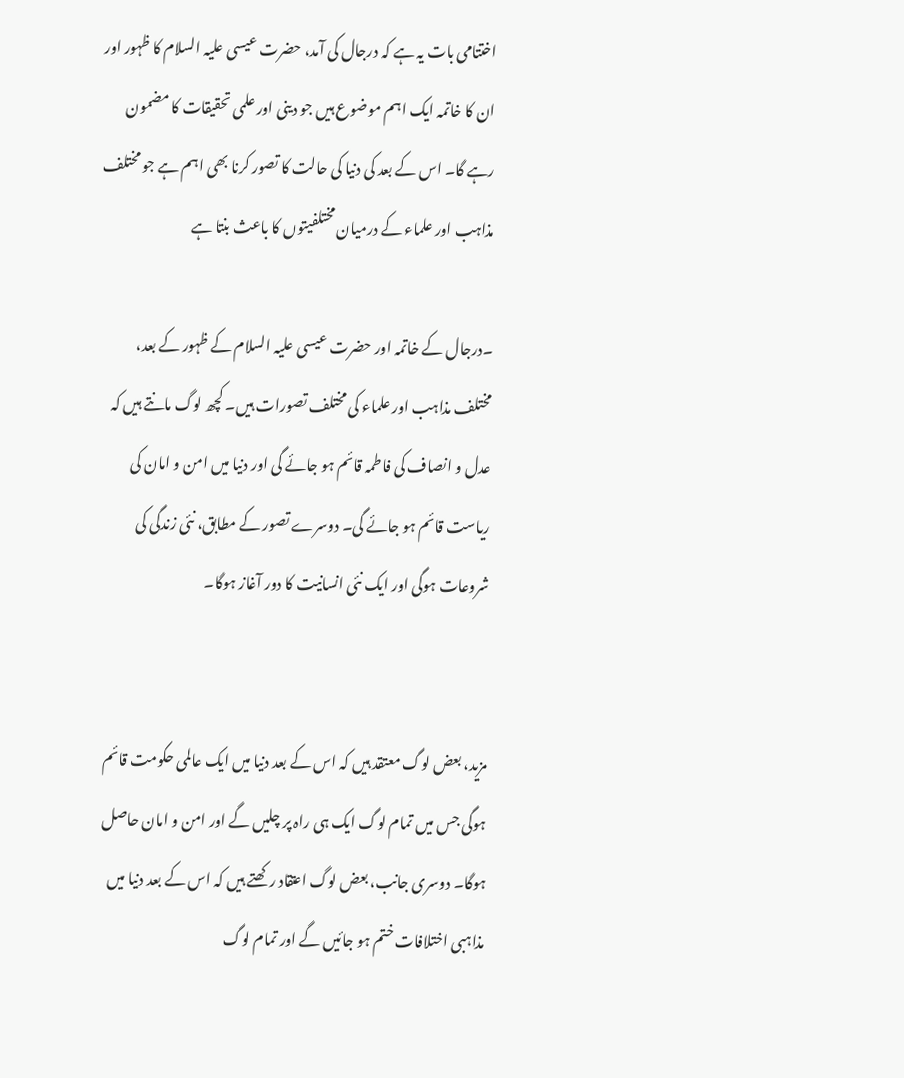اختتامی بات یہ ہے کہ درجال کی آمد، حضرت عیسی علیہ السلام کا ظہور اور ان کا خاتمہ ایک اہم موضوع ہیں جو دینی اور علمی تحقیقات کا مضمون رہے گا۔ اس کے بعد کی دنیا کی حالت کا تصور کرنا بھی اہم ہے جو مختلف مذاہب اور علماء کے درمیان مختلفیتوں کا باعث بنتا ہے

۔درجال کے خاتمہ اور حضرت عیسی علیہ السلام کے ظہور کے بعد، مختلف مذاہب اور علماء کی مختلف تصورات ہیں۔ کچھ لوگ مانتے ہیں کہ عدل و انصاف کی فاطمہ قائم ہو جائے گی اور دنیا میں امن و امان کی ریاست قائم ہو جائے گی۔ دوسرے تصور کے مطابق، نئی زندگی کی شروعات ہوگی اور ایک نئی انسانیت کا دور آغاز ہوگا۔


مزید، بعض لوگ معتقد ہیں کہ اس کے بعد دنیا میں ایک عالمی حکومت قائم ہوگی جس میں تمام لوگ ایک ہی راہ پر چلیں گے اور امن و امان حاصل ہوگا۔ دوسری جانب، بعض لوگ اعتقاد رکھتے ہیں کہ اس کے بعد دنیا میں مذاہبی اختلافات ختم ہو جائیں گے اور تمام لوگ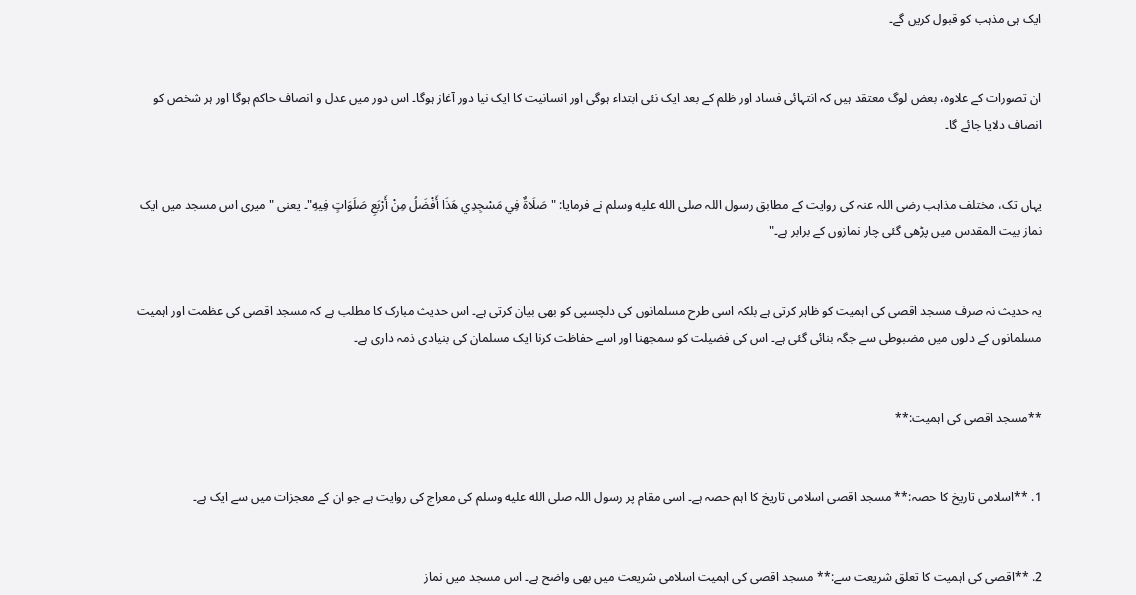ایک ہی مذہب کو قبول کریں گے۔


ان تصورات کے علاوہ، بعض لوگ معتقد ہیں کہ انتہائی فساد اور ظلم کے بعد ایک نئی ابتداء ہوگی اور انسانیت کا ایک نیا دور آغاز ہوگا۔ اس دور میں عدل و انصاف حاکم ہوگا اور ہر شخص کو انصاف دلایا جائے گا۔


یہاں تک، مختلف مذاہب رضی اللہ عنہ کی روایت کے مطابق رسول اللہ صلى الله عليه وسلم نے فرمایا: "صَلَاةٌ فِي مَسْجِدِي هَذَا أَفْضَلُ مِنْ أَرْبَعِ صَلَوَاتٍ فِيهِ"۔ یعنی "میری اس مسجد میں ایک نماز بیت المقدس میں پڑھی گئی چار نمازوں کے برابر ہے۔"


یہ حدیث نہ صرف مسجد اقصی کی اہمیت کو ظاہر کرتی ہے بلکہ اسی طرح مسلمانوں کی دلچسپی کو بھی بیان کرتی ہے۔ اس حدیث مبارک کا مطلب ہے کہ مسجد اقصی کی عظمت اور اہمیت مسلمانوں کے دلوں میں مضبوطی سے جگہ بنائی گئی ہے۔ اس کی فضیلت کو سمجھنا اور اسے حفاظت کرنا ایک مسلمان کی بنیادی ذمہ داری ہے۔


**مسجد اقصی کی اہمیت:**


1. **اسلامی تاریخ کا حصہ:** مسجد اقصی اسلامی تاریخ کا اہم حصہ ہے۔ اسی مقام پر رسول اللہ صلى الله عليه وسلم کی معراج کی روایت ہے جو ان کے معجزات میں سے ایک ہے۔


2. **اقصی کی اہمیت کا تعلق شریعت سے:** مسجد اقصی کی اہمیت اسلامی شریعت میں بھی واضح ہے۔ اس مسجد میں نماز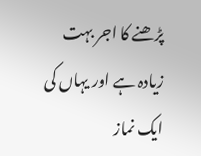پڑھنے کا اجر بہت زیادہ ہے اور یہاں کی ایک نماز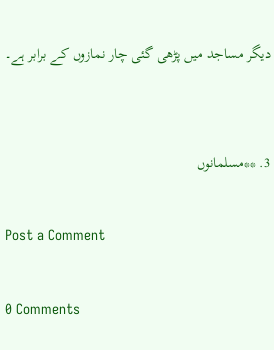دیگر مساجد میں پڑھی گئی چار نمازوں کے برابر ہے۔


3. **مسلمانوں

Post a Comment

0 Comments